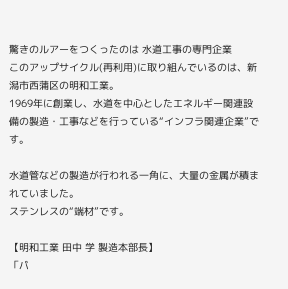驚きのルアーをつくったのは 水道工事の専門企業
このアップサイクル(再利用)に取り組んでいるのは、新潟市西蒲区の明和工業。
1969年に創業し、水道を中心としたエネルギー関連設備の製造・工事などを行っている“インフラ関連企業”です。

水道管などの製造が行われる一角に、大量の金属が積まれていました。
ステンレスの“端材”です。

【明和工業 田中 学 製造本部長】
「パ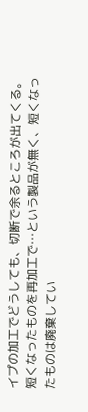イプの加工でどうしても、切断で余るところが出てくる。短くなったものを再加工で…という製品が無く、短くなったものは廃棄してい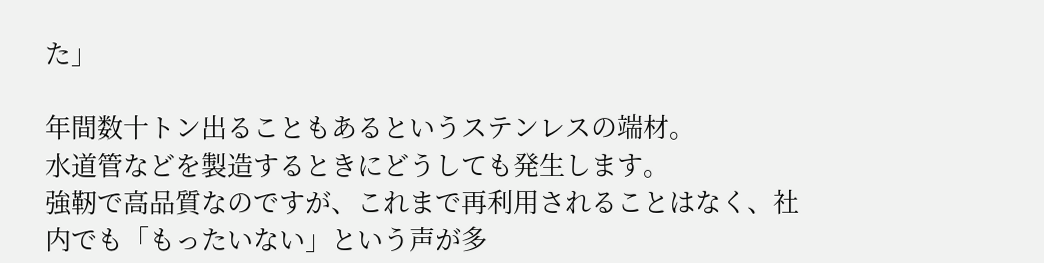た」

年間数十トン出ることもあるというステンレスの端材。
水道管などを製造するときにどうしても発生します。
強靭で高品質なのですが、これまで再利用されることはなく、社内でも「もったいない」という声が多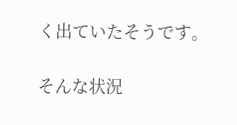く出ていたそうです。

そんな状況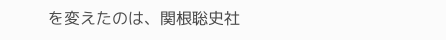を変えたのは、関根聡史社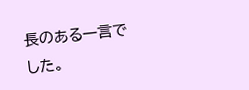長のある一言でした。